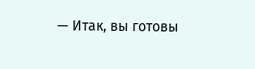— Итак, вы готовы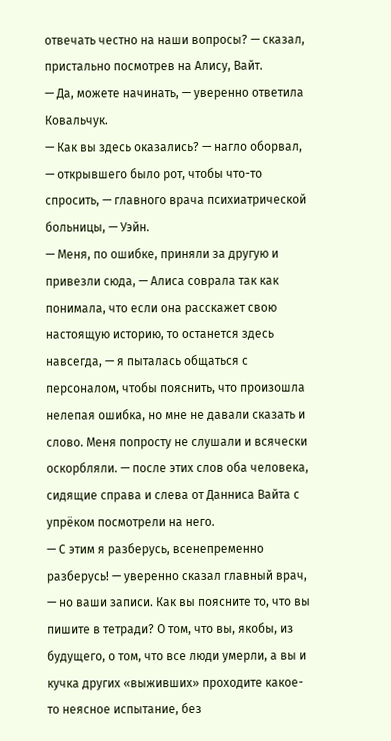отвечать честно на наши вопросы? — сказал, пристально посмотрев на Алису, Вайт.
— Да, можете начинать, — уверенно ответила Ковальчук.
— Как вы здесь оказались? — нагло оборвал, — открывшего было рот, чтобы что-то спросить, — главного врача психиатрической больницы, — Уэйн.
— Меня, по ошибке, приняли за другую и привезли сюда, — Алиса соврала так как понимала, что если она расскажет свою настоящую историю, то останется здесь навсегда, — я пыталась общаться с персоналом, чтобы пояснить, что произошла нелепая ошибка, но мне не давали сказать и слово. Меня попросту не слушали и всячески оскорбляли. — после этих слов оба человека, сидящие справа и слева от Данниса Вайта с упрёком посмотрели на него.
— С этим я разберусь, всенепременно разберусь! — уверенно сказал главный врач, — но ваши записи. Как вы поясните то, что вы пишите в тетради? О том, что вы, якобы, из будущего, о том, что все люди умерли, а вы и кучка других «выживших» проходите какое-то неясное испытание, без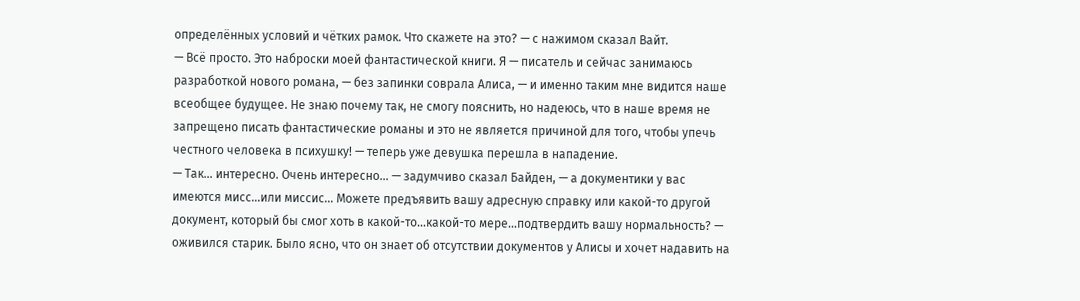определённых условий и чётких рамок. Что скажете на это? — с нажимом сказал Вайт.
— Всё просто. Это наброски моей фантастической книги. Я — писатель и сейчас занимаюсь разработкой нового романа, — без запинки соврала Алиса, — и именно таким мне видится наше всеобщее будущее. Не знаю почему так, не смогу пояснить, но надеюсь, что в наше время не запрещено писать фантастические романы и это не является причиной для того, чтобы упечь честного человека в психушку! — теперь уже девушка перешла в нападение.
— Так… интересно. Очень интересно… — задумчиво сказал Байден, — а документики у вас имеются мисс…или миссис… Можете предъявить вашу адресную справку или какой-то другой документ, который бы смог хоть в какой-то…какой-то мере…подтвердить вашу нормальность? — оживился старик. Было ясно, что он знает об отсутствии документов у Алисы и хочет надавить на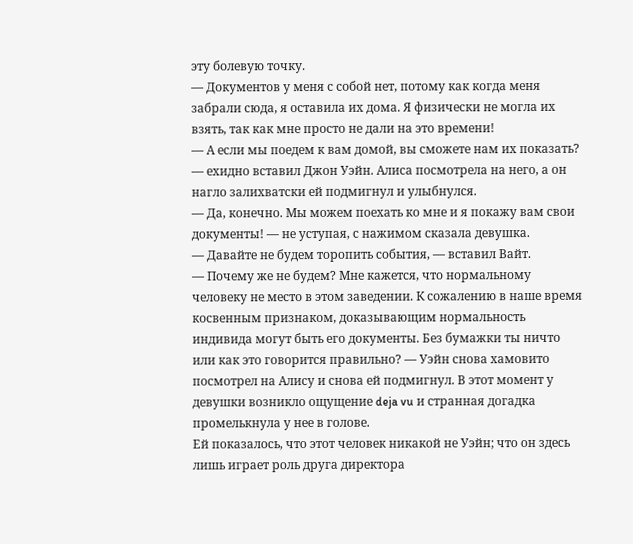эту болевую точку.
— Документов у меня с собой нет, потому как когда меня забрали сюда, я оставила их дома. Я физически не могла их взять, так как мне просто не дали на это времени!
— А если мы поедем к вам домой, вы сможете нам их показать? — ехидно вставил Джон Уэйн. Алиса посмотрела на него, а он нагло залихватски ей подмигнул и улыбнулся.
— Да, конечно. Мы можем поехать ко мне и я покажу вам свои документы! — не уступая, с нажимом сказала девушка.
— Давайте не будем торопить события, — вставил Вайт.
— Почему же не будем? Мне кажется, что нормальному человеку не место в этом заведении. К сожалению в наше время косвенным признаком, доказывающим нормальность индивида могут быть его документы. Без бумажки ты ничто или как это говорится правильно? — Уэйн снова хамовито посмотрел на Алису и снова ей подмигнул. В этот момент у девушки возникло ощущение deja vu и странная догадка промелькнула у нее в голове.
Ей показалось, что этот человек никакой не Уэйн; что он здесь лишь играет роль друга директора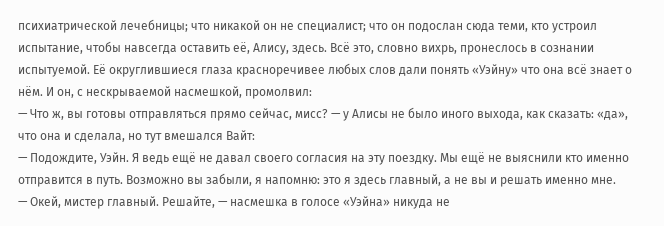психиатрической лечебницы; что никакой он не специалист; что он подослан сюда теми, кто устроил испытание, чтобы навсегда оставить её, Алису, здесь. Всё это, словно вихрь, пронеслось в сознании испытуемой. Её округлившиеся глаза красноречивее любых слов дали понять «Уэйну» что она всё знает о нём. И он, с нескрываемой насмешкой, промолвил:
— Что ж, вы готовы отправляться прямо сейчас, мисс? — у Алисы не было иного выхода, как сказать: «да», что она и сделала, но тут вмешался Вайт:
— Подождите, Уэйн. Я ведь ещё не давал своего согласия на эту поездку. Мы ещё не выяснили кто именно отправится в путь. Возможно вы забыли, я напомню: это я здесь главный, а не вы и решать именно мне.
— Окей, мистер главный. Решайте, — насмешка в голосе «Уэйна» никуда не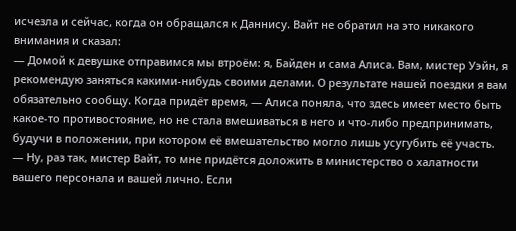исчезла и сейчас, когда он обращался к Даннису. Вайт не обратил на это никакого внимания и сказал:
— Домой к девушке отправимся мы втроём: я, Байден и сама Алиса. Вам, мистер Уэйн, я рекомендую заняться какими-нибудь своими делами. О результате нашей поездки я вам обязательно сообщу. Когда придёт время, — Алиса поняла, что здесь имеет место быть какое-то противостояние, но не стала вмешиваться в него и что-либо предпринимать, будучи в положении, при котором её вмешательство могло лишь усугубить её участь.
— Ну, раз так, мистер Вайт, то мне придётся доложить в министерство о халатности вашего персонала и вашей лично. Если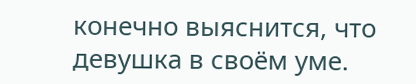конечно выяснится, что девушка в своём уме.